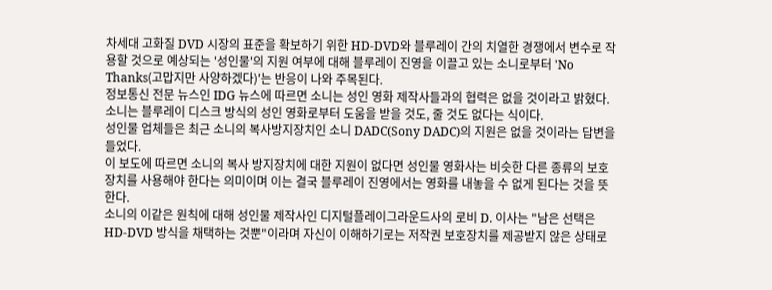차세대 고화질 DVD 시장의 표준을 확보하기 위한 HD-DVD와 블루레이 간의 치열한 경쟁에서 변수로 작용할 것으로 예상되는 '성인물'의 지원 여부에 대해 블루레이 진영을 이끌고 있는 소니로부터 'No Thanks(고맙지만 사양하겠다)'는 반응이 나와 주목된다.
정보통신 전문 뉴스인 IDG 뉴스에 따르면 소니는 성인 영화 제작사들과의 협력은 없을 것이라고 밝혔다. 소니는 블루레이 디스크 방식의 성인 영화로부터 도움을 받을 것도, 줄 것도 없다는 식이다.
성인물 업체들은 최근 소니의 복사방지장치인 소니 DADC(Sony DADC)의 지원은 없을 것이라는 답변을 들었다.
이 보도에 따르면 소니의 복사 방지장치에 대한 지원이 없다면 성인물 영화사는 비슷한 다른 종류의 보호장치를 사용해야 한다는 의미이며 이는 결국 블루레이 진영에서는 영화를 내놓을 수 없게 된다는 것을 뜻한다.
소니의 이같은 원칙에 대해 성인물 제작사인 디지털플레이그라운드사의 로비 D. 이사는 "남은 선택은 HD-DVD 방식을 채택하는 것뿐"이라며 자신이 이해하기로는 저작권 보호장치를 제공받지 않은 상태로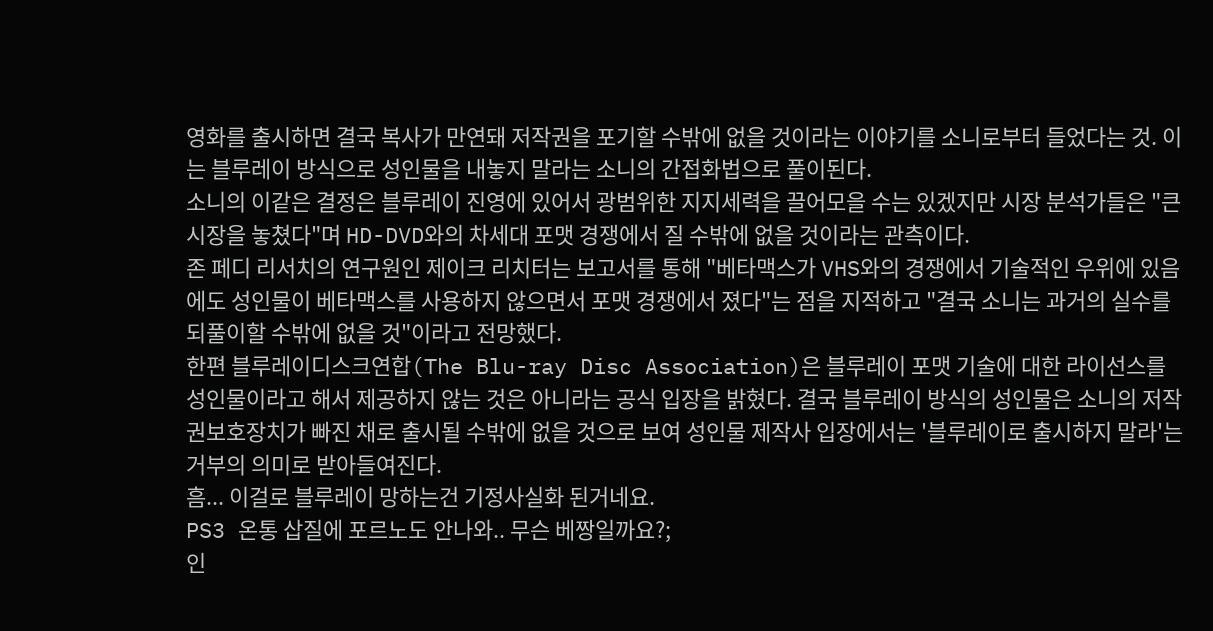영화를 출시하면 결국 복사가 만연돼 저작권을 포기할 수밖에 없을 것이라는 이야기를 소니로부터 들었다는 것. 이는 블루레이 방식으로 성인물을 내놓지 말라는 소니의 간접화법으로 풀이된다.
소니의 이같은 결정은 블루레이 진영에 있어서 광범위한 지지세력을 끌어모을 수는 있겠지만 시장 분석가들은 "큰 시장을 놓쳤다"며 HD-DVD와의 차세대 포맷 경쟁에서 질 수밖에 없을 것이라는 관측이다.
존 페디 리서치의 연구원인 제이크 리치터는 보고서를 통해 "베타맥스가 VHS와의 경쟁에서 기술적인 우위에 있음에도 성인물이 베타맥스를 사용하지 않으면서 포맷 경쟁에서 졌다"는 점을 지적하고 "결국 소니는 과거의 실수를 되풀이할 수밖에 없을 것"이라고 전망했다.
한편 블루레이디스크연합(The Blu-ray Disc Association)은 블루레이 포맷 기술에 대한 라이선스를 성인물이라고 해서 제공하지 않는 것은 아니라는 공식 입장을 밝혔다. 결국 블루레이 방식의 성인물은 소니의 저작권보호장치가 빠진 채로 출시될 수밖에 없을 것으로 보여 성인물 제작사 입장에서는 '블루레이로 출시하지 말라'는 거부의 의미로 받아들여진다.
흠... 이걸로 블루레이 망하는건 기정사실화 된거네요.
PS3 온통 삽질에 포르노도 안나와.. 무슨 베짱일까요?;
인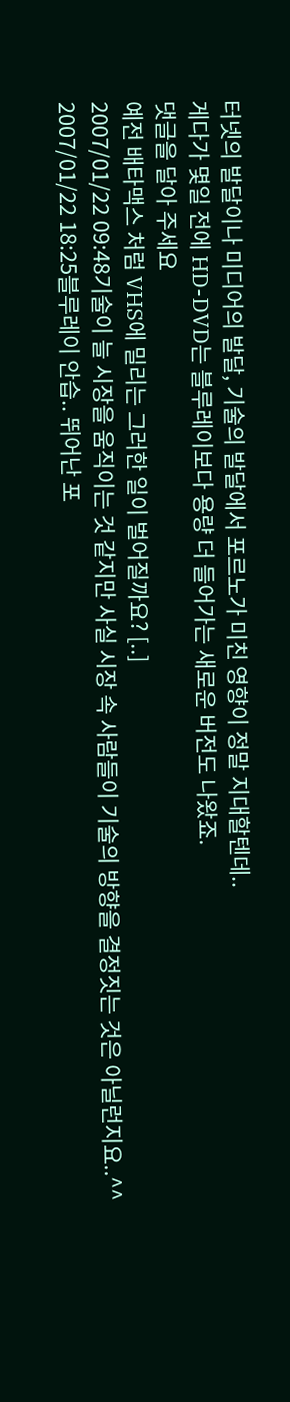터넷의 발달이나 미디어의 발달, 기술의 발달에서 포르노가 미친 영향이 정말 지대할텐데..
게다가 몇일 전에 HD-DVD는 블루레이보다 용량 더 들어가는 새로운 버전도 나왔죠.
댓글을 달아 주세요
예전 배타맥스 처럼 VHS에 밀리는 그러한 일이 벌어질까요? [..]
2007/01/22 09:48기술이 늘 시장을 움직이는 것 같지만 사실 시장 속 사람들이 기술의 방향을 결정짓는 것은 아닐런지요..^^
2007/01/22 18:25블루레이 안습.. 뛰어난 포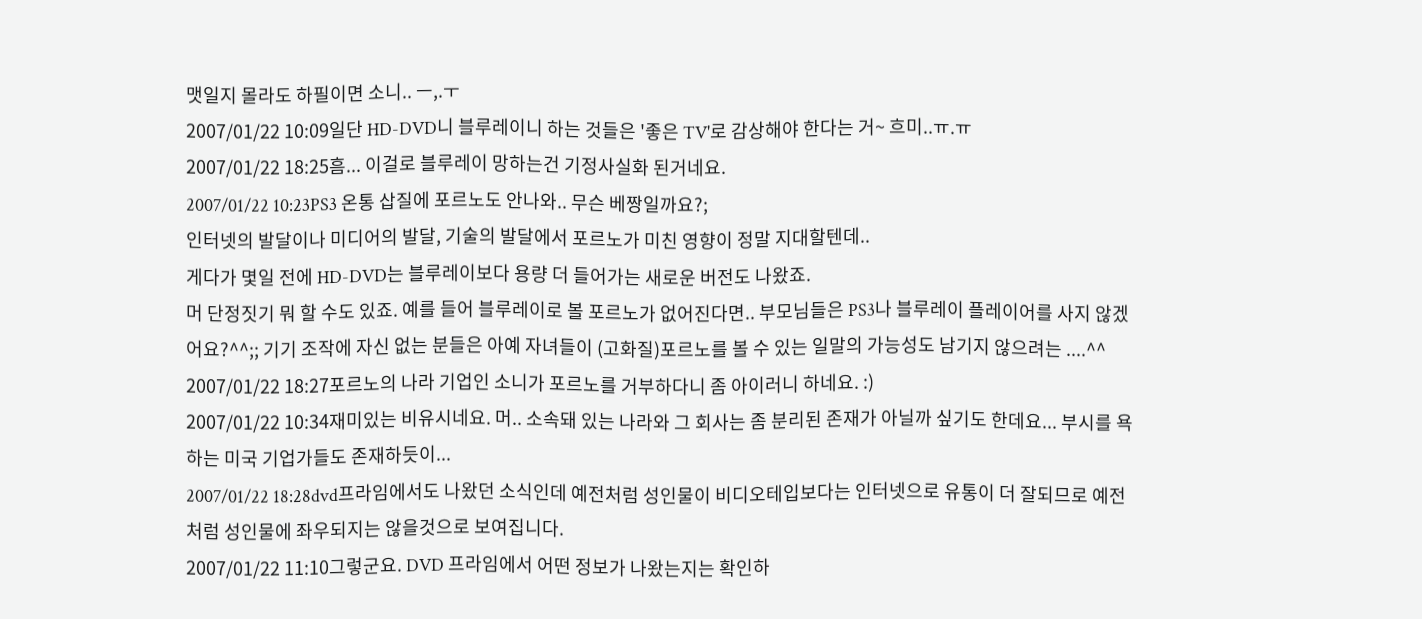맷일지 몰라도 하필이면 소니.. ㅡ,.ㅜ
2007/01/22 10:09일단 HD-DVD니 블루레이니 하는 것들은 '좋은 TV'로 감상해야 한다는 거~ 흐미..ㅠ.ㅠ
2007/01/22 18:25흠... 이걸로 블루레이 망하는건 기정사실화 된거네요.
2007/01/22 10:23PS3 온통 삽질에 포르노도 안나와.. 무슨 베짱일까요?;
인터넷의 발달이나 미디어의 발달, 기술의 발달에서 포르노가 미친 영향이 정말 지대할텐데..
게다가 몇일 전에 HD-DVD는 블루레이보다 용량 더 들어가는 새로운 버전도 나왔죠.
머 단정짓기 뭐 할 수도 있죠. 예를 들어 블루레이로 볼 포르노가 없어진다면.. 부모님들은 PS3나 블루레이 플레이어를 사지 않겠어요?^^;; 기기 조작에 자신 없는 분들은 아예 자녀들이 (고화질)포르노를 볼 수 있는 일말의 가능성도 남기지 않으려는 ....^^
2007/01/22 18:27포르노의 나라 기업인 소니가 포르노를 거부하다니 좀 아이러니 하네요. :)
2007/01/22 10:34재미있는 비유시네요. 머.. 소속돼 있는 나라와 그 회사는 좀 분리된 존재가 아닐까 싶기도 한데요... 부시를 욕하는 미국 기업가들도 존재하듯이...
2007/01/22 18:28dvd프라임에서도 나왔던 소식인데 예전처럼 성인물이 비디오테입보다는 인터넷으로 유통이 더 잘되므로 예전처럼 성인물에 좌우되지는 않을것으로 보여집니다.
2007/01/22 11:10그렇군요. DVD 프라임에서 어떤 정보가 나왔는지는 확인하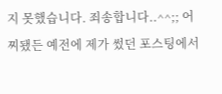지 못했습니다. 죄송합니다..^^;; 어찌됐든 예전에 제가 썼던 포스팅에서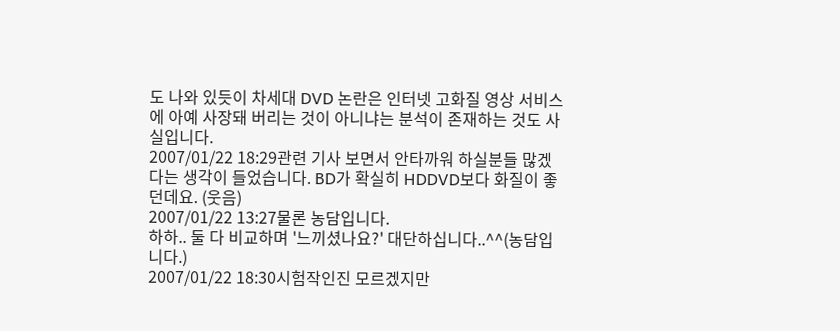도 나와 있듯이 차세대 DVD 논란은 인터넷 고화질 영상 서비스에 아예 사장돼 버리는 것이 아니냐는 분석이 존재하는 것도 사실입니다.
2007/01/22 18:29관련 기사 보면서 안타까워 하실분들 많겠다는 생각이 들었습니다. BD가 확실히 HDDVD보다 화질이 좋던데요. (웃음)
2007/01/22 13:27물론 농담입니다.
하하.. 둘 다 비교하며 '느끼셨나요?' 대단하십니다..^^(농담입니다.)
2007/01/22 18:30시험작인진 모르겠지만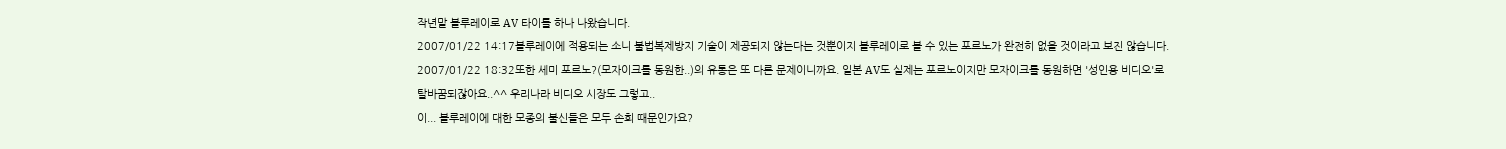작년말 블루레이로 AV 타이틀 하나 나왔습니다.
2007/01/22 14:17블루레이에 적용되는 소니 불법복제방지 기술이 제공되지 않는다는 것뿐이지 블루레이로 볼 수 있는 포르노가 완전히 없을 것이라고 보진 않습니다.
2007/01/22 18:32또한 세미 포르노?(모자이크를 동원한..)의 유통은 또 다른 문제이니까요. 일본 AV도 실제는 포르노이지만 모자이크를 동원하면 '성인용 비디오'로 탈바꿈되잖아요..^^ 우리나라 비디오 시장도 그렇고..
이... 블루레이에 대한 모종의 불신들은 모두 손희 때문인가요?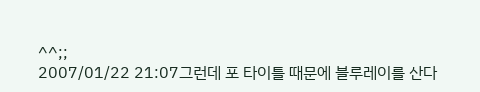^^;;
2007/01/22 21:07그런데 포 타이틀 때문에 블루레이를 산다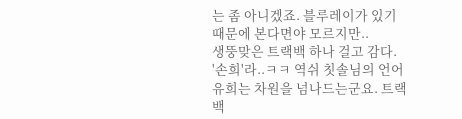는 좀 아니겠죠. 블루레이가 있기 때문에 본다면야 모르지만..
생뚱맞은 트랙백 하나 걸고 감다.
'손희'라..ㅋㅋ 역쉬 칫솔님의 언어유희는 차원을 넘나드는군요. 트랙백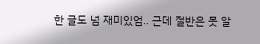한 글도 넘 재미있엄.. 근데 절반은 못 알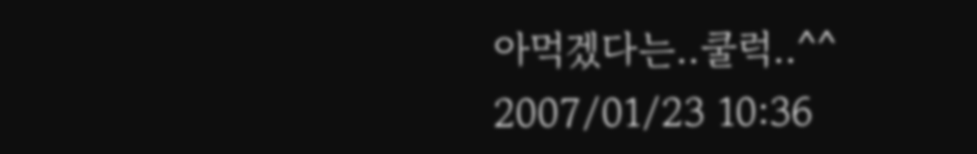아먹겠다는..쿨럭..^^
2007/01/23 10:36